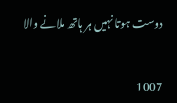دوست ہوتا نہیں ہر ہاتھ ملانے والا

1007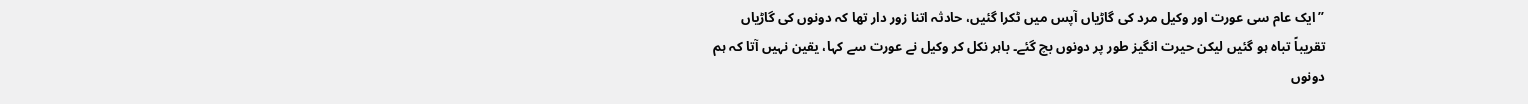’’ایک عام سی عورت اور وکیل مرد کی گاڑیاں آپس میں ٹکرا گئیں، حادثہ اتنا زور دار تھا کہ دونوں کی گاڑیاں تقریباً تباہ ہو گئیں لیکن حیرت انگیز طور پر دونوں بچ گئے۔ باہر نکل کر وکیل نے عورت سے کہا، یقین نہیں آتا کہ ہم دونوں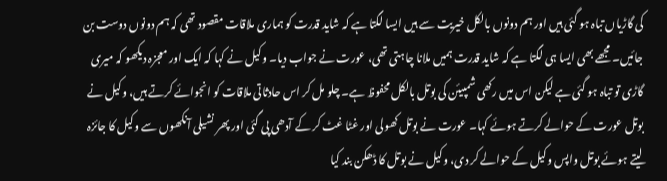کی گاڑیاں تباہ ہو گئی ہیں اور ہم دونوں بالکل خیریت سے ہیں ایسا لگتا ہے کہ شاید قدرت کو ہماری ملاقات مقصود تھی کہ ہم دونوں دوست بن جائیں۔ مجھے بھی ایسا ہی لگتا ہے کہ شاید قدرت ہمیں ملانا چاہتی تھی، عورت نے جواب دیا۔ وکیل نے کہا کہ ایک اور معجزہ دیکھو کہ میری گاڑی تو تباہ ہو گئی ہے لیکن اس میں رکھی شمپیئن کی بوتل بالکل محفوظ ہے۔ چلو مل کر اس حادثاتی ملاقات کو انجوائے کرتے ہیں، وکیل نے بوتل عورت کے حوالے کرتے ہوئے کہا۔ عورت نے بوتل کھولی اور غٹا غٹ کر کے آدھی پی گئی اور پھر نشیلی آنکھوں سے وکیل کا جائزہ لیتے ہوئے بوتل واپس وکیل کے حوالے کر دی، وکیل نے بوتل کا ڈھکن بند کیا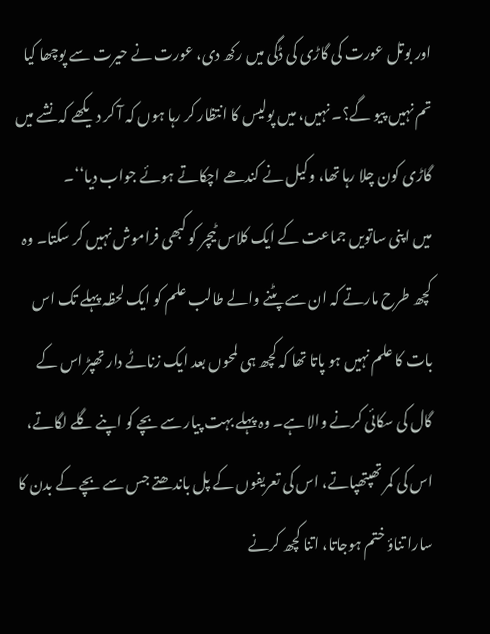اور بوتل عورت کی گاڑی کی ڈگی میں رکھ دی، عورت نے حیرت سے پوچھا کیا تم نہیں پیو گے؟۔ نہیں، میں پولیس کا انتظار کر رہا ہوں کہ آ کر دیکھے کہ نشے میں گاڑی کون چلا رہا تھا، وکیل نے کندھے اچکاتے ہوئے جواب دیا‘‘۔
میں اپنی ساتویں جماعت کے ایک کلاس ٹیچر کو کبھی فراموش نہیں کر سکتا۔ وہ کچھ طرح مارتے کہ ان سے پٹنے والے طالب علم کو ایک لحظہ پہلے تک اس بات کا علم نہیں ہو پاتا تھا کہ کچھ ہی لمحوں بعد ایک زناٹے دار تھپڑ اس کے گال کی سکائی کرنے والا ہے۔ وہ پہلے بہت پیار سے بچے کو اپنے گلے لگاتے، اس کی کمر تھپتھپاتے، اس کی تعریفوں کے پل باندھتے جس سے بچے کے بدن کا سارا تناؤ ختم ہوجاتا، اتنا کچھ کرنے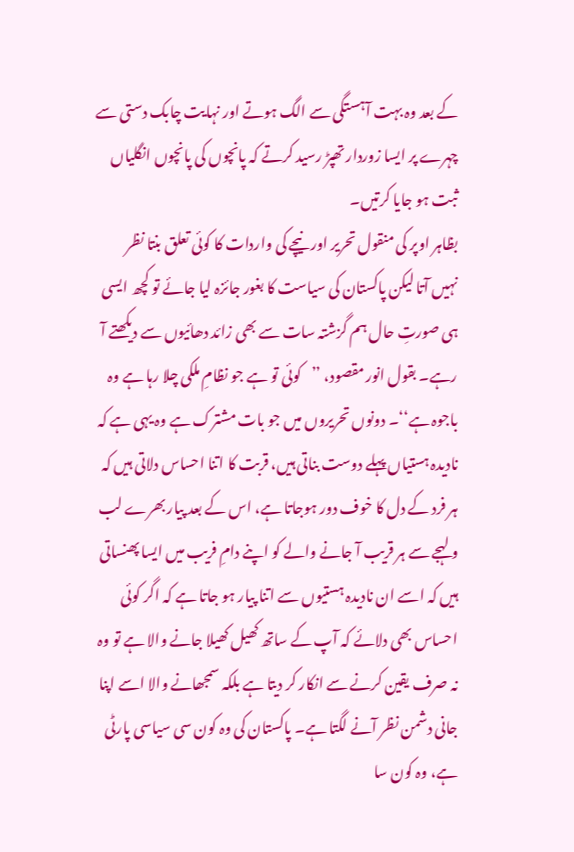کے بعد وہ بہت آہستگی سے الگ ہوتے اور نہایت چابک دستی سے چہرے پر ایسا زوردار تھپڑ رسید کرتے کہ پانچوں کی پانچوں انگلیاں ثبت ہو جایا کرتیں۔
بظاہر اوپر کی منقول تحریر اور نیچے کی واردات کا کوئی تعلق بنتا نظر نہیں آتا لیکن پاکستان کی سیاست کا بغور جائزہ لیا جائے تو کچھ ایسی ہی صورتِ حال ہم گزشتہ سات سے بھی زائد دھائیوں سے دیکھتے آ رہے۔ بقول انور مقصود، ’’کوئی تو ہے جو نظامِ ملکی چلا رہا ہے وہ باجوہ ہے‘‘۔ دونوں تحریروں میں جو بات مشترک ہے وہ یہی ہے کہ نادیدہ ہستیاں پہلے دوست بناتی ہیں، قربت کا اتنا احساس دلاتی ہیں کہ ہر فرد کے دل کا خوف دور ہوجاتا ہے، اس کے بعد پیار بھرے لب و لہجے سے ہر قریب آ جانے والے کو اپنے دامِ فریب میں ایسا پھنساتی ہیں کہ اسے ان نادیدہ ہستیوں سے اتنا پیار ہو جاتا ہے کہ اگر کوئی احساس بھی دلائے کہ آپ کے ساتھ کھیل کھیلا جانے والا ہے تو وہ نہ صرف یقین کرنے سے انکار کر دیتا ہے بلکہ سمجھانے والا اسے اپنا جانی دشمن نظر آنے لگتا ہے۔ پاکستان کی وہ کون سی سیاسی پارٹی ہے، وہ کون سا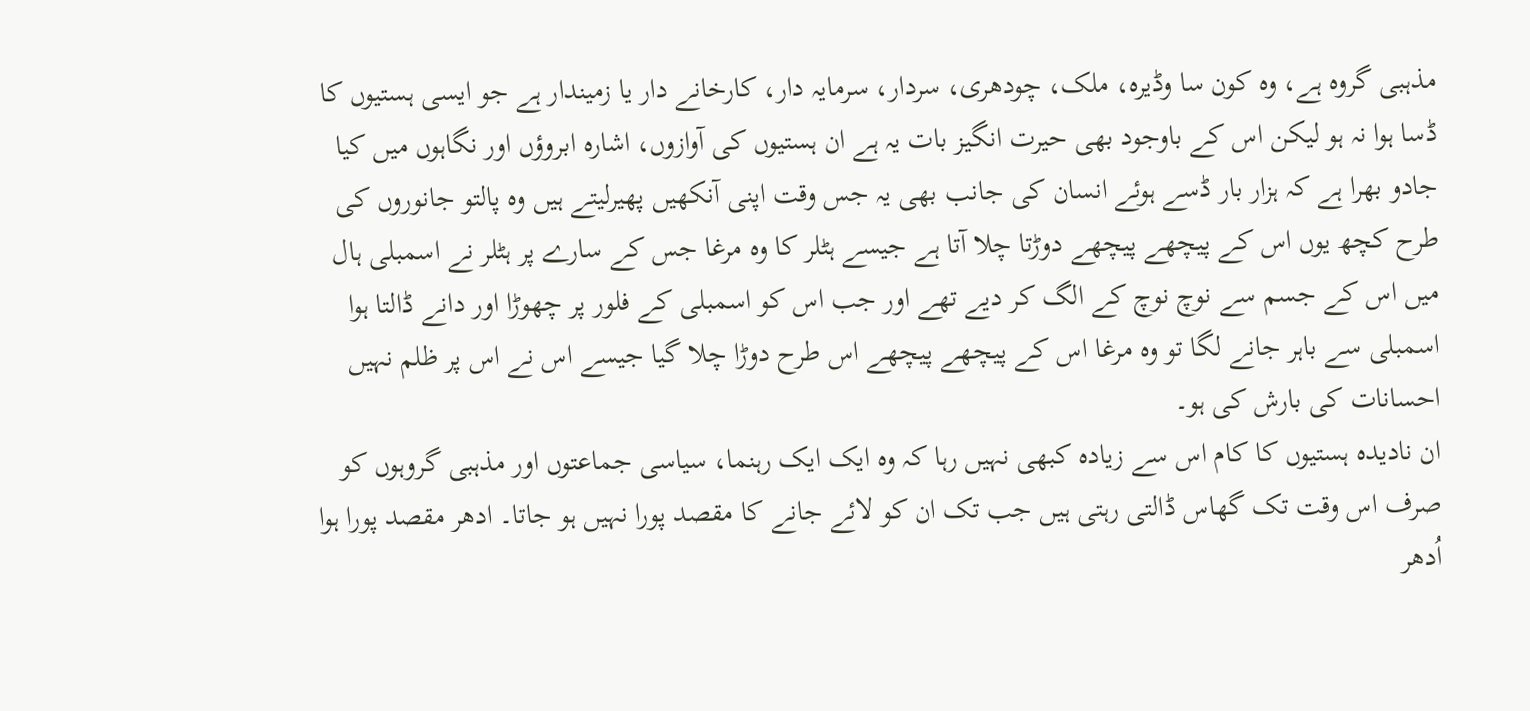مذہبی گروہ ہے، وہ کون سا وڈیرہ، ملک، چودھری، سردار، سرمایہ دار، کارخانے دار یا زمیندار ہے جو ایسی ہستیوں کا ڈسا ہوا نہ ہو لیکن اس کے باوجود بھی حیرت انگیز بات یہ ہے ان ہستیوں کی آوازوں، اشارہ ابروؤں اور نگاہوں میں کیا جادو بھرا ہے کہ ہزار بار ڈسے ہوئے انسان کی جانب بھی یہ جس وقت اپنی آنکھیں پھیرلیتے ہیں وہ پالتو جانوروں کی طرح کچھ یوں اس کے پیچھے پیچھے دوڑتا چلا آتا ہے جیسے ہٹلر کا وہ مرغا جس کے سارے پر ہٹلر نے اسمبلی ہال میں اس کے جسم سے نوچ نوچ کے الگ کر دیے تھے اور جب اس کو اسمبلی کے فلور پر چھوڑا اور دانے ڈالتا ہوا اسمبلی سے باہر جانے لگا تو وہ مرغا اس کے پیچھے پیچھے اس طرح دوڑا چلا گیا جیسے اس نے اس پر ظلم نہیں احسانات کی بارش کی ہو۔
ان نادیدہ ہستیوں کا کام اس سے زیادہ کبھی نہیں رہا کہ وہ ایک ایک رہنما، سیاسی جماعتوں اور مذہبی گروہوں کو صرف اس وقت تک گھاس ڈالتی رہتی ہیں جب تک ان کو لائے جانے کا مقصد پورا نہیں ہو جاتا۔ ادھر مقصد پورا ہوا اُدھر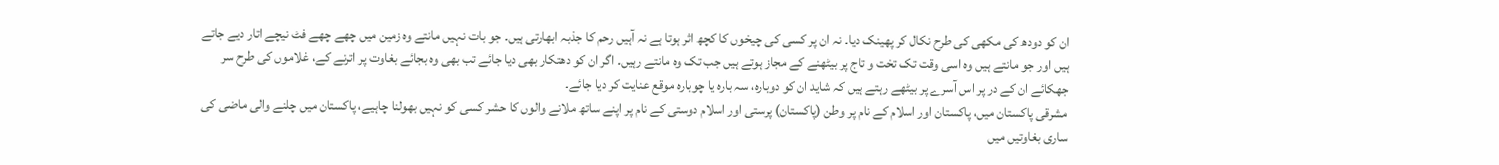ان کو دودھ کی مکھی کی طرح نکال کر پھینک دیا۔ نہ ان پر کسی کی چیخوں کا کچھ اثر ہوتا ہے نہ آہیں رحم کا جذبہ ابھارتی ہیں۔ جو بات نہیں مانتے وہ زمین میں چھے چھے فٹ نیچے اتار دیے جاتے ہیں اور جو مانتے ہیں وہ اسی وقت تک تخت و تاج پر بیٹھنے کے مجاز ہوتے ہیں جب تک وہ مانتے رہیں۔ اگر ان کو دھتکار بھی دیا جائے تب بھی وہ بجائے بغاوت پر اترنے کے، غلاموں کی طرح سر جھکائے ان کے در پر اس آسرے پر بیٹھے رہتے ہیں کہ شاید ان کو دوبارہ، سہ بارہ یا چوبارہ موقع عنایت کر دیا جائے۔
مشرقی پاکستان میں، پاکستان اور اسلام کے نام پر وطن (پاکستان) پرستی اور اسلام دوستی کے نام پر اپنے ساتھ ملانے والوں کا حشر کسی کو نہیں بھولنا چاہیے، پاکستان میں چلنے والی ماضی کی ساری بغاوتیں میں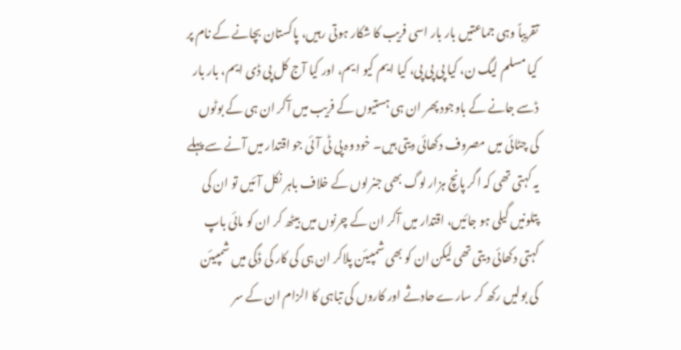تقریباً وہی جماعتیں بار بار اسی فریب کا شکار ہوتی رہیں، پاکستان بچانے کے نام پر کیا مسلم لیگ ن، کیا پی پی پی، کیا ایم کیو ایم، اور کیا آج کل پی ڈی ایم، بار بار ڈسے جانے کے باوجود پھر ان ہی ہستیوں کے فریب میں آکر ان ہی کے بوٹوں کی چٹائی میں مصروف دکھائی دیتی ہیں۔ خود وہ پی ٹی آئی جو اقتدار میں آنے سے پہلے یہ کہتی تھی کہ اگر پانچ ہزار لوگ بھی جنرلوں کے خلاف باہر نکل آئیں تو ان کی پتلونیں گیلی ہو جائیں، اقتدار میں آکر ان کے چرنوں میں بیٹھ کر ان کو مائی باپ کہتی دکھائی دیتی تھی لیکن ان کو بھی شمپیئن پلاکر ان ہی کی کار کی ڈگی میں شمپیئن کی بولیں رکھ کر سارے حادثے اور کاروں کی تباہی کا الزام ان کے سر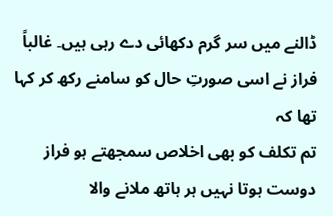ڈالنے میں سر گرم دکھائی دے رہی ہیں۔ غالباً فراز نے اسی صورتِ حال کو سامنے رکھ کر کہا تھا کہ
تم تکلف کو بھی اخلاص سمجھتے ہو فراز
دوست ہوتا نہیں ہر ہاتھ ملانے والا